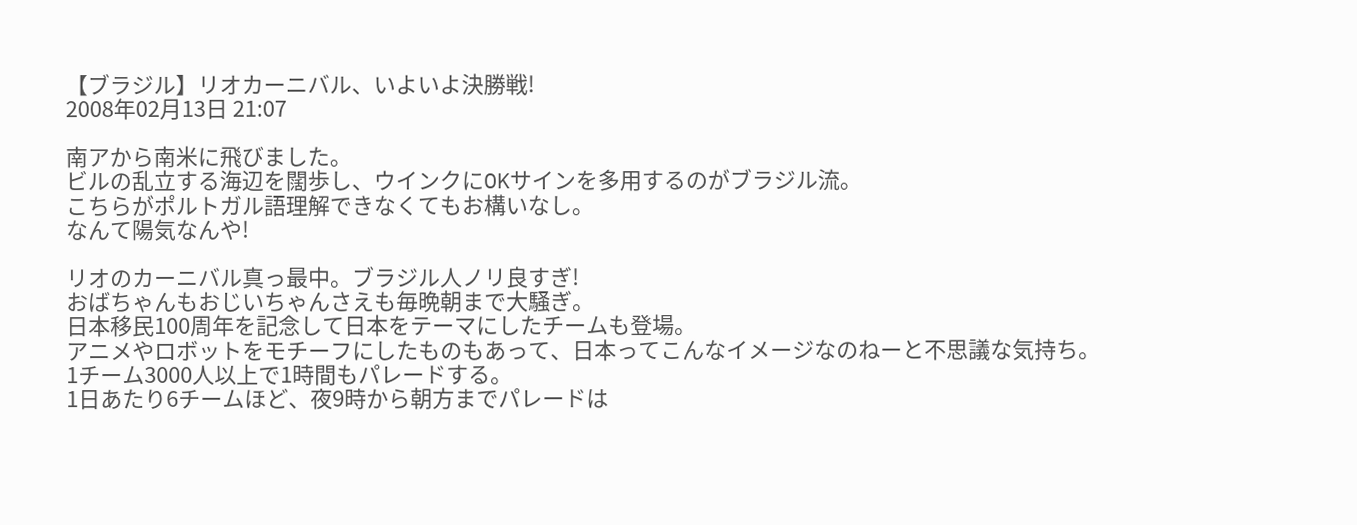【ブラジル】リオカーニバル、いよいよ決勝戦!
2008年02月13日 21:07

南アから南米に飛びました。
ビルの乱立する海辺を闊歩し、ウインクにOKサインを多用するのがブラジル流。
こちらがポルトガル語理解できなくてもお構いなし。
なんて陽気なんや!

リオのカーニバル真っ最中。ブラジル人ノリ良すぎ!
おばちゃんもおじいちゃんさえも毎晩朝まで大騒ぎ。
日本移民100周年を記念して日本をテーマにしたチームも登場。
アニメやロボットをモチーフにしたものもあって、日本ってこんなイメージなのねーと不思議な気持ち。
1チーム3000人以上で1時間もパレードする。
1日あたり6チームほど、夜9時から朝方までパレードは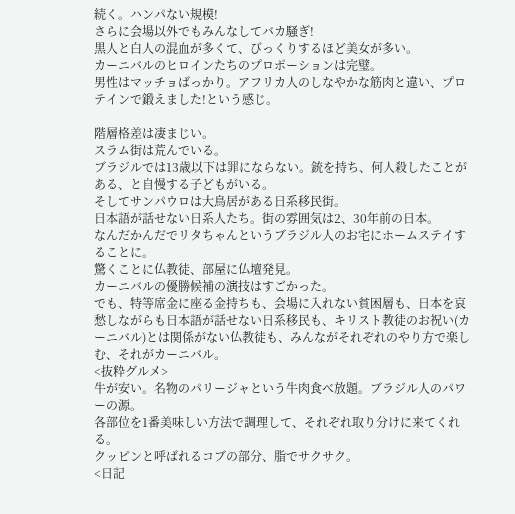続く。ハンパない規模!
さらに会場以外でもみんなしてバカ騒ぎ!
黒人と白人の混血が多くて、びっくりするほど美女が多い。
カーニバルのヒロインたちのプロポーションは完璧。
男性はマッチョばっかり。アフリカ人のしなやかな筋肉と違い、プロテインで鍛えました!という感じ。

階層格差は凄まじい。
スラム街は荒んでいる。
ブラジルでは13歳以下は罪にならない。銃を持ち、何人殺したことがある、と自慢する子どもがいる。
そしてサンパウロは大鳥居がある日系移民街。
日本語が話せない日系人たち。街の雰囲気は2、30年前の日本。
なんだかんだでリタちゃんというブラジル人のお宅にホームステイすることに。
驚くことに仏教徒、部屋に仏壇発見。
カーニバルの優勝候補の演技はすごかった。
でも、特等席金に座る金持ちも、会場に入れない貧困層も、日本を哀愁しながらも日本語が話せない日系移民も、キリスト教徒のお祝い(カーニバル)とは関係がない仏教徒も、みんながそれぞれのやり方で楽しむ、それがカーニバル。
<抜粋グルメ>
牛が安い。名物のパリージャという牛肉食べ放題。ブラジル人のパワーの源。
各部位を1番美味しい方法で調理して、それぞれ取り分けに来てくれる。
クッピンと呼ばれるコブの部分、脂でサクサク。
<日記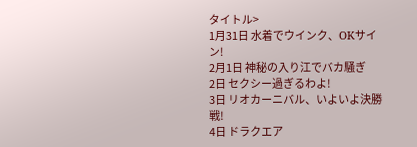タイトル>
1月31日 水着でウインク、OKサイン!
2月1日 神秘の入り江でバカ騒ぎ
2日 セクシー過ぎるわよ!
3日 リオカーニバル、いよいよ決勝戦!
4日 ドラクエア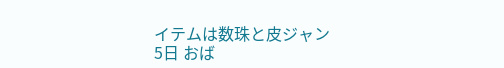イテムは数珠と皮ジャン
5日 おば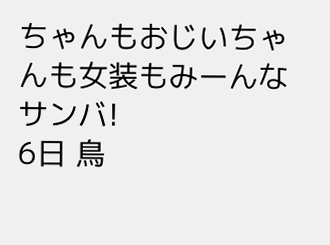ちゃんもおじいちゃんも女装もみーんなサンバ!
6日 鳥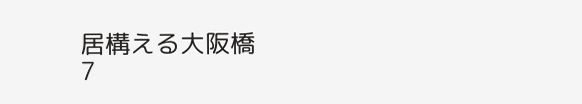居構える大阪橋
7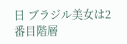日 ブラジル美女は2番目階層